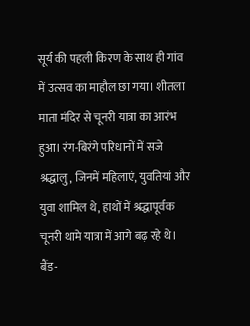सूर्य की पहली किरण के साथ ही गांव में उत्सव का माहौल छा गया। शीतला माता मंदिर से चूनरी यात्रा का आरंभ हुआ। रंग-बिरंगे परिधानों में सजे श्रद्धालु, जिनमें महिलाएं, युवतियां और युवा शामिल थे, हाथों में श्रद्धापूर्वक चूनरी थामे यात्रा में आगे बढ़ रहे थे। बैंड-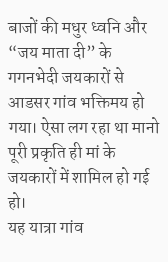बाजों की मधुर ध्वनि और “जय माता दी” के गगनभेदी जयकारों से आडसर गांव भक्तिमय हो गया। ऐसा लग रहा था मानो पूरी प्रकृति ही मां के जयकारों में शामिल हो गई हो।
यह यात्रा गांव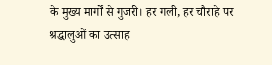के मुख्य मार्गों से गुजरी। हर गली, हर चौराहे पर श्रद्धालुओं का उत्साह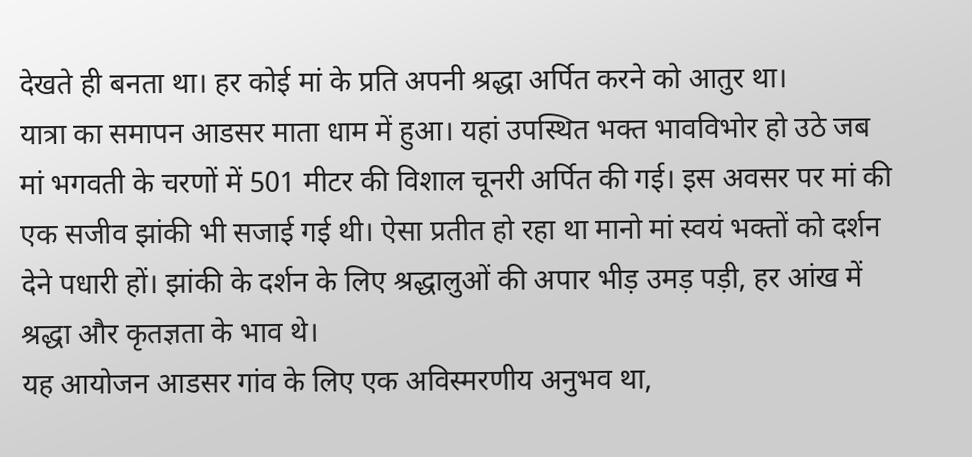देखते ही बनता था। हर कोई मां के प्रति अपनी श्रद्धा अर्पित करने को आतुर था।
यात्रा का समापन आडसर माता धाम में हुआ। यहां उपस्थित भक्त भावविभोर हो उठे जब मां भगवती के चरणों में 501 मीटर की विशाल चूनरी अर्पित की गई। इस अवसर पर मां की एक सजीव झांकी भी सजाई गई थी। ऐसा प्रतीत हो रहा था मानो मां स्वयं भक्तों को दर्शन देने पधारी हों। झांकी के दर्शन के लिए श्रद्धालुओं की अपार भीड़ उमड़ पड़ी, हर आंख में श्रद्धा और कृतज्ञता के भाव थे।
यह आयोजन आडसर गांव के लिए एक अविस्मरणीय अनुभव था,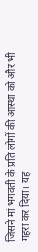जिसने मां भगवती के प्रति लोगों की आस्था को और भी गहरा कर दिया। यह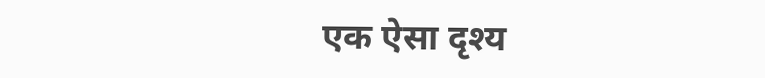एक ऐसा दृश्य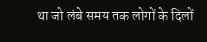था जो लंबे समय तक लोगों के दिलों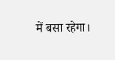में बसा रहेगा।